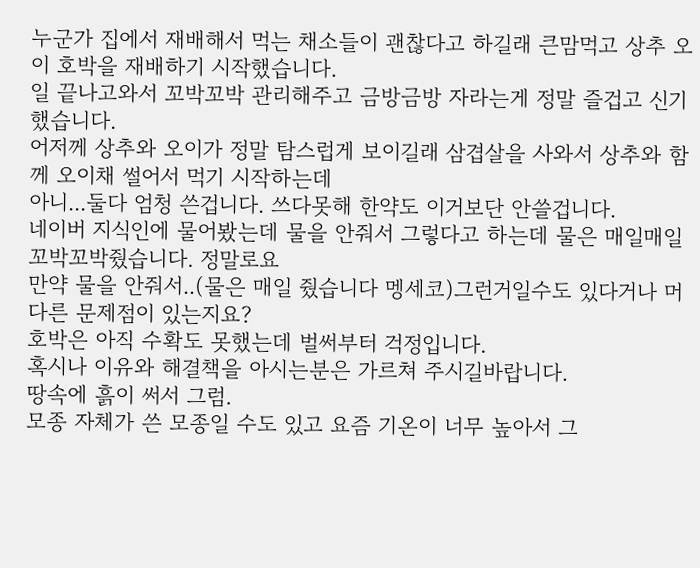누군가 집에서 재배해서 먹는 채소들이 괜찮다고 하길래 큰맘먹고 상추 오이 호박을 재배하기 시작했습니다.
일 끝나고와서 꼬박꼬박 관리해주고 금방금방 자라는게 정말 즐겁고 신기했습니다.
어저께 상추와 오이가 정말 탐스럽게 보이길래 삼겹살을 사와서 상추와 함께 오이채 썰어서 먹기 시작하는데
아니...둘다 엄청 쓴겁니다. 쓰다못해 한약도 이거보단 안쓸겁니다.
네이버 지식인에 물어봤는데 물을 안줘서 그렇다고 하는데 물은 매일매일 꼬박꼬박줬습니다. 정말로요
만약 물을 안줘서..(물은 매일 줬습니다 멩세코)그런거일수도 있다거나 머 다른 문제점이 있는지요?
호박은 아직 수확도 못했는데 벌써부터 걱정입니다.
혹시나 이유와 해결책을 아시는분은 가르쳐 주시길바랍니다.
땅속에 흙이 써서 그럼.
모종 자체가 쓴 모종일 수도 있고 요즘 기온이 너무 높아서 그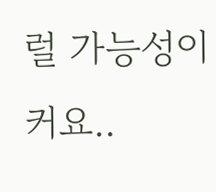럴 가능성이 커요..